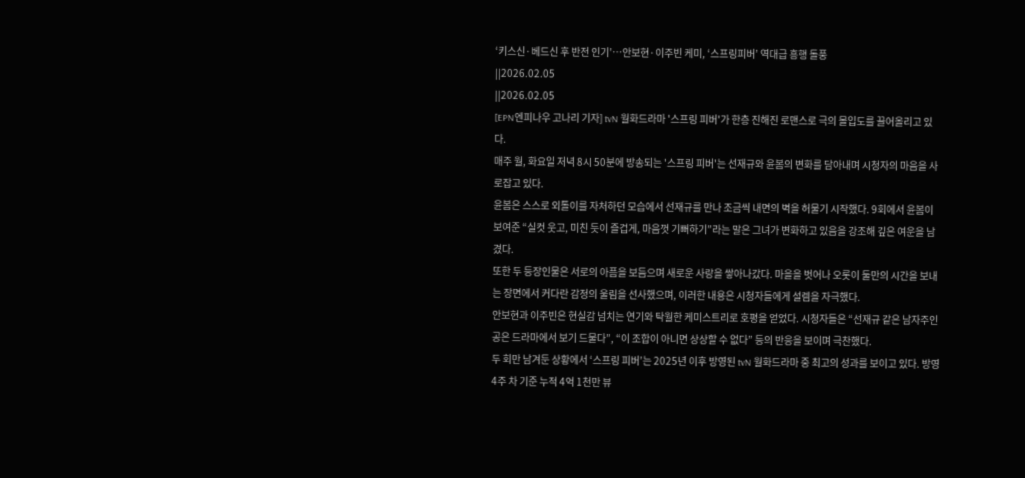‘키스신·베드신 후 반전 인기’…안보현·이주빈 케미, ‘스프링피버’ 역대급 흥행 돌풍
||2026.02.05
||2026.02.05
[EPN엔피나우 고나리 기자] tvN 월화드라마 '스프링 피버'가 한층 진해진 로맨스로 극의 몰입도를 끌어올리고 있다.
매주 월, 화요일 저녁 8시 50분에 방송되는 '스프링 피버'는 선재규와 윤봄의 변화를 담아내며 시청자의 마음을 사로잡고 있다.
윤봄은 스스로 외톨이를 자처하던 모습에서 선재규를 만나 조금씩 내면의 벽을 허물기 시작했다. 9회에서 윤봄이 보여준 “실컷 웃고, 미친 듯이 즐겁게, 마음껏 기뻐하기”라는 말은 그녀가 변화하고 있음을 강조해 깊은 여운을 남겼다.
또한 두 등장인물은 서로의 아픔을 보듬으며 새로운 사랑을 쌓아나갔다. 마을을 벗어나 오롯이 둘만의 시간을 보내는 장면에서 커다란 감정의 울림을 선사했으며, 이러한 내용은 시청자들에게 설렘을 자극했다.
안보현과 이주빈은 현실감 넘치는 연기와 탁월한 케미스트리로 호평을 얻었다. 시청자들은 “선재규 같은 남자주인공은 드라마에서 보기 드물다”, “이 조합이 아니면 상상할 수 없다” 등의 반응을 보이며 극찬했다.
두 회만 남겨둔 상황에서 ‘스프링 피버’는 2025년 이후 방영된 tvN 월화드라마 중 최고의 성과를 보이고 있다. 방영 4주 차 기준 누적 4억 1천만 뷰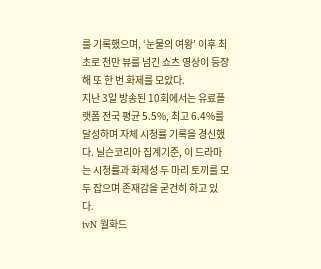를 기록했으며, ‘눈물의 여왕’ 이후 최초로 천만 뷰를 넘긴 쇼츠 영상이 등장해 또 한 번 화제를 모았다.
지난 3일 방송된 10회에서는 유료플랫폼 전국 평균 5.5%, 최고 6.4%를 달성하며 자체 시청률 기록을 경신했다. 닐슨코리아 집계기준, 이 드라마는 시청률과 화제성 두 마리 토끼를 모두 잡으며 존재감을 굳건히 하고 있다.
tvN 월화드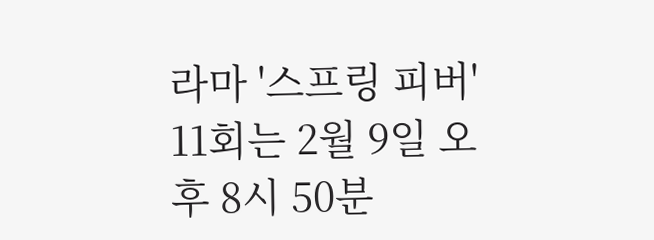라마 '스프링 피버' 11회는 2월 9일 오후 8시 50분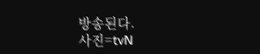방송된다.
사진=tvN